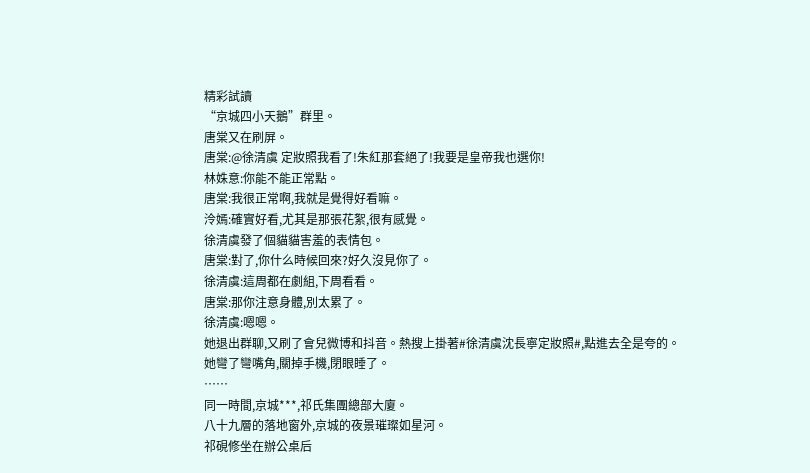精彩試讀
“京城四小天鵝”群里。
唐棠又在刷屏。
唐棠:@徐清虞 定妝照我看了!朱紅那套絕了!我要是皇帝我也選你!
林姝意:你能不能正常點。
唐棠:我很正常啊,我就是覺得好看嘛。
泠嫣:確實好看,尤其是那張花絮,很有感覺。
徐清虞發了個貓貓害羞的表情包。
唐棠:對了,你什么時候回來?好久沒見你了。
徐清虞:這周都在劇組,下周看看。
唐棠:那你注意身體,別太累了。
徐清虞:嗯嗯。
她退出群聊,又刷了會兒微博和抖音。熱搜上掛著#徐清虞沈長寧定妝照#,點進去全是夸的。
她彎了彎嘴角,關掉手機,閉眼睡了。
……
同一時間,京城***,祁氏集團總部大廈。
八十九層的落地窗外,京城的夜景璀璨如星河。
祁硯修坐在辦公桌后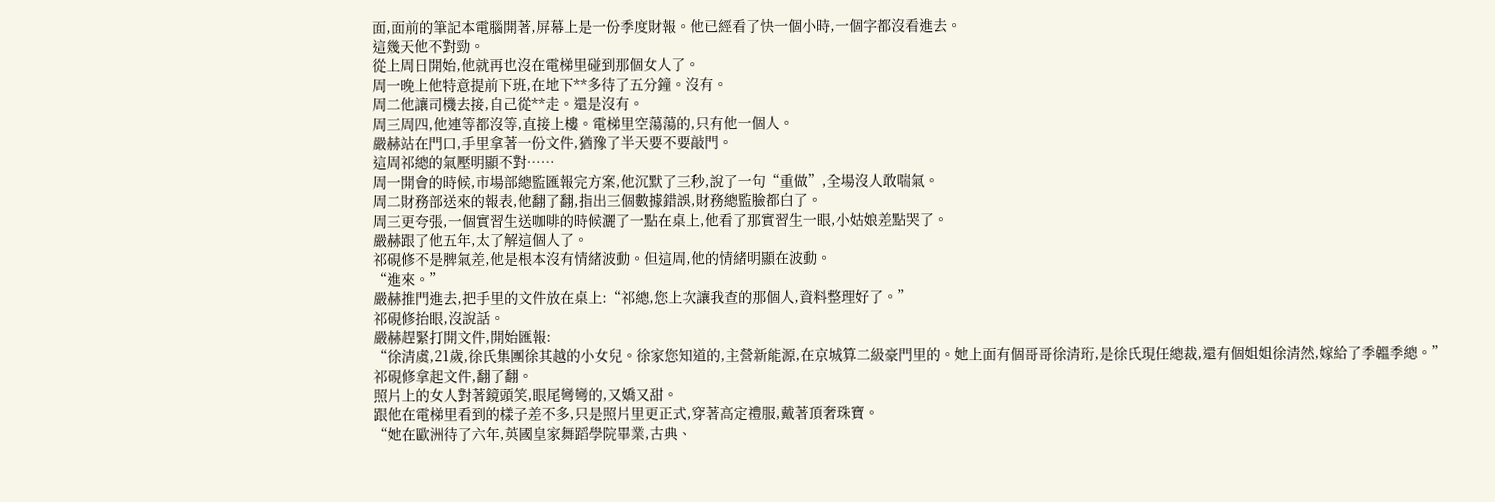面,面前的筆記本電腦開著,屏幕上是一份季度財報。他已經看了快一個小時,一個字都沒看進去。
這幾天他不對勁。
從上周日開始,他就再也沒在電梯里碰到那個女人了。
周一晚上他特意提前下班,在地下**多待了五分鐘。沒有。
周二他讓司機去接,自己從**走。還是沒有。
周三周四,他連等都沒等,直接上樓。電梯里空蕩蕩的,只有他一個人。
嚴赫站在門口,手里拿著一份文件,猶豫了半天要不要敲門。
這周祁總的氣壓明顯不對……
周一開會的時候,市場部總監匯報完方案,他沉默了三秒,說了一句“重做”,全場沒人敢喘氣。
周二財務部送來的報表,他翻了翻,指出三個數據錯誤,財務總監臉都白了。
周三更夸張,一個實習生送咖啡的時候灑了一點在桌上,他看了那實習生一眼,小姑娘差點哭了。
嚴赫跟了他五年,太了解這個人了。
祁硯修不是脾氣差,他是根本沒有情緒波動。但這周,他的情緒明顯在波動。
“進來。”
嚴赫推門進去,把手里的文件放在桌上:“祁總,您上次讓我查的那個人,資料整理好了。”
祁硯修抬眼,沒說話。
嚴赫趕緊打開文件,開始匯報:
“徐清虞,21歲,徐氏集團徐其越的小女兒。徐家您知道的,主營新能源,在京城算二級豪門里的。她上面有個哥哥徐清珩,是徐氏現任總裁,還有個姐姐徐清然,嫁給了季韞季總。”
祁硯修拿起文件,翻了翻。
照片上的女人對著鏡頭笑,眼尾彎彎的,又嬌又甜。
跟他在電梯里看到的樣子差不多,只是照片里更正式,穿著高定禮服,戴著頂奢珠寶。
“她在歐洲待了六年,英國皇家舞蹈學院畢業,古典、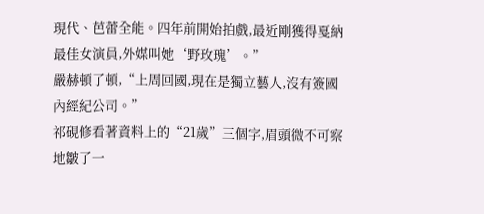現代、芭蕾全能。四年前開始拍戲,最近剛獲得戛納最佳女演員,外媒叫她‘野玫瑰’。”
嚴赫頓了頓,“上周回國,現在是獨立藝人,沒有簽國內經紀公司。”
祁硯修看著資料上的“21歲”三個字,眉頭微不可察地皺了一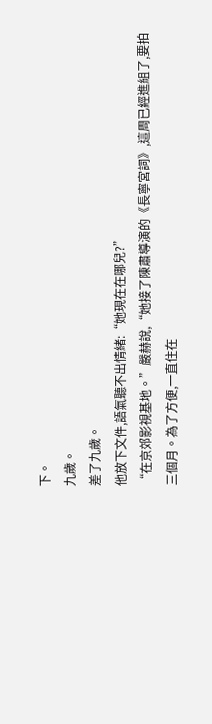下。
九歲。
差了九歲。
他放下文件,語氣聽不出情緒:“她現在在哪兒?”
“在京郊影視基地。”嚴赫說,“她接了陳肅導演的《長寧宮詞》,這周已經進組了,要拍三個月。為了方便,一直住在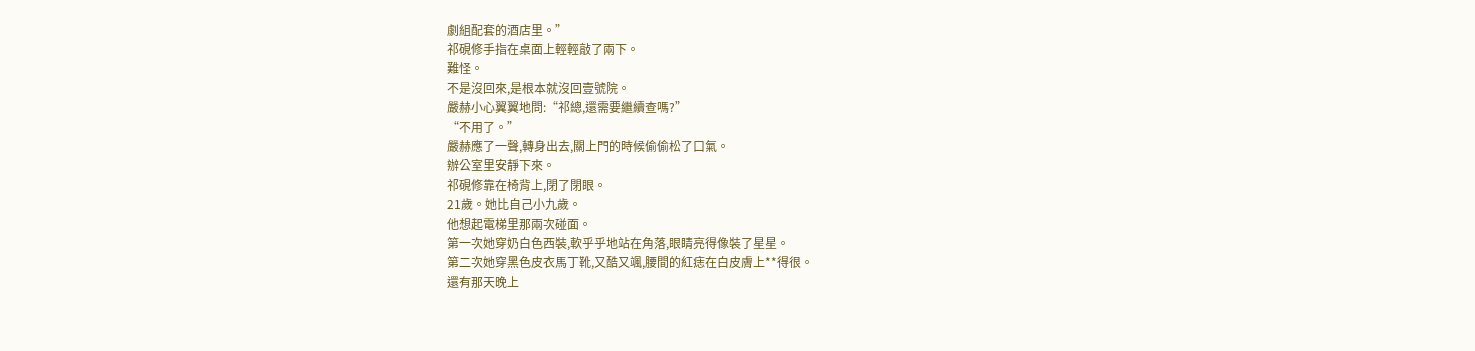劇組配套的酒店里。”
祁硯修手指在桌面上輕輕敲了兩下。
難怪。
不是沒回來,是根本就沒回壹號院。
嚴赫小心翼翼地問:“祁總,還需要繼續查嗎?”
“不用了。”
嚴赫應了一聲,轉身出去,關上門的時候偷偷松了口氣。
辦公室里安靜下來。
祁硯修靠在椅背上,閉了閉眼。
21歲。她比自己小九歲。
他想起電梯里那兩次碰面。
第一次她穿奶白色西裝,軟乎乎地站在角落,眼睛亮得像裝了星星。
第二次她穿黑色皮衣馬丁靴,又酷又颯,腰間的紅痣在白皮膚上**得很。
還有那天晚上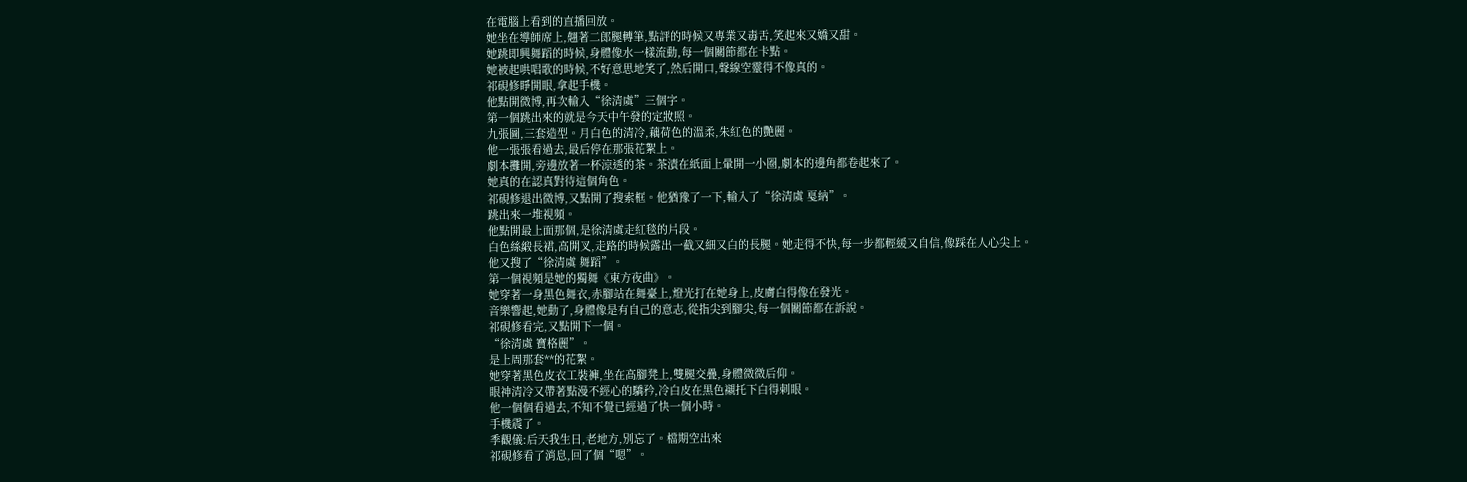在電腦上看到的直播回放。
她坐在導師席上,翹著二郎腿轉筆,點評的時候又專業又毒舌,笑起來又嬌又甜。
她跳即興舞蹈的時候,身體像水一樣流動,每一個關節都在卡點。
她被起哄唱歌的時候,不好意思地笑了,然后開口,聲線空靈得不像真的。
祁硯修睜開眼,拿起手機。
他點開微博,再次輸入“徐清虞”三個字。
第一個跳出來的就是今天中午發的定妝照。
九張圖,三套造型。月白色的清冷,藕荷色的溫柔,朱紅色的艷麗。
他一張張看過去,最后停在那張花絮上。
劇本攤開,旁邊放著一杯涼透的茶。茶漬在紙面上暈開一小圈,劇本的邊角都卷起來了。
她真的在認真對待這個角色。
祁硯修退出微博,又點開了搜索框。他猶豫了一下,輸入了“徐清虞 戛納”。
跳出來一堆視頻。
他點開最上面那個,是徐清虞走紅毯的片段。
白色絲緞長裙,高開叉,走路的時候露出一截又細又白的長腿。她走得不快,每一步都輕緩又自信,像踩在人心尖上。
他又搜了“徐清虞 舞蹈”。
第一個視頻是她的獨舞《東方夜曲》。
她穿著一身黑色舞衣,赤腳站在舞臺上,燈光打在她身上,皮膚白得像在發光。
音樂響起,她動了,身體像是有自己的意志,從指尖到腳尖,每一個關節都在訴說。
祁硯修看完,又點開下一個。
“徐清虞 寶格麗”。
是上周那套**的花絮。
她穿著黑色皮衣工裝褲,坐在高腳凳上,雙腿交疊,身體微微后仰。
眼神清冷又帶著點漫不經心的驕矜,冷白皮在黑色襯托下白得刺眼。
他一個個看過去,不知不覺已經過了快一個小時。
手機震了。
季觀儀:后天我生日,老地方,別忘了。檔期空出來
祁硯修看了消息,回了個“嗯”。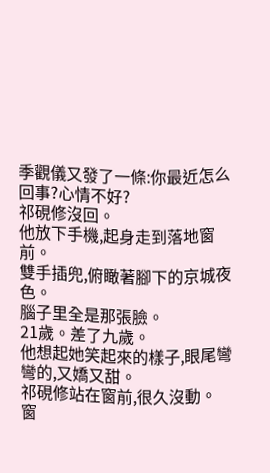季觀儀又發了一條:你最近怎么回事?心情不好?
祁硯修沒回。
他放下手機,起身走到落地窗前。
雙手插兜,俯瞰著腳下的京城夜色。
腦子里全是那張臉。
21歲。差了九歲。
他想起她笑起來的樣子,眼尾彎彎的,又嬌又甜。
祁硯修站在窗前,很久沒動。
窗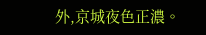外,京城夜色正濃。